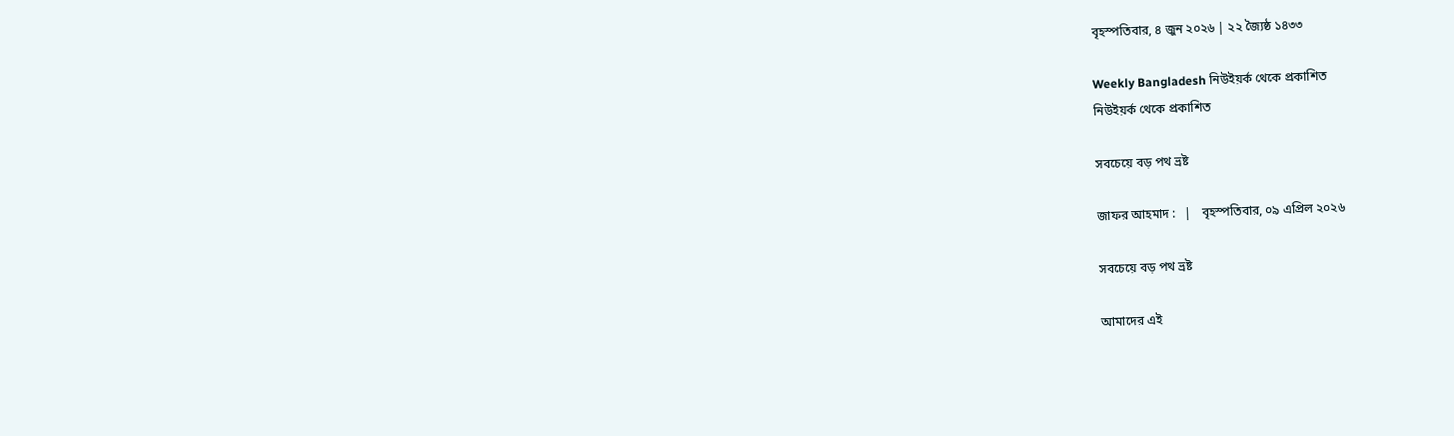বৃহস্পতিবার, ৪ জুন ২০২৬ | ২২ জ্যৈষ্ঠ ১৪৩৩

Weekly Bangladesh নিউইয়র্ক থেকে প্রকাশিত
নিউইয়র্ক থেকে প্রকাশিত

সবচেয়ে বড় পথ ভ্রষ্ট

জাফর আহমাদ :   |   বৃহস্পতিবার, ০৯ এপ্রিল ২০২৬

সবচেয়ে বড় পথ ভ্রষ্ট

আমাদের এই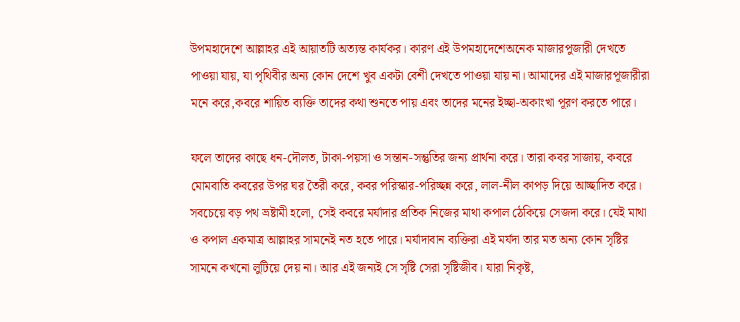উপমহাদেশে আল্লাহর এই আয়াতটি অত্যন্ত কার্যকর। কারণ এই উপমহাদেশেঅনেক মাজারপুজারী দেখতে পাওয়া যায়, যা পৃথিবীর অন্য কোন দেশে খুব একটা বেশী দেখতে পাওয়া যায় না। আমাদের এই মাজারপূজারীরা মনে করে,কবরে শায়িত ব্যক্তি তাদের কথা শুনতে পায় এবং তাদের মনের ইচ্ছা-অকাংখা পূরণ করতে পারে।

ফলে তাদের কাছে ধন-দৌলত, টাকা-পয়সা ও সন্তান-সন্তুতির জন্য প্রার্থনা করে। তারা কবর সাজায়, কবরে মোমবাতি কবরের উপর ঘর তৈরী করে, কবর পরিস্কার-পরিচ্ছন্ন করে, লাল-নীল কাপড় দিয়ে আচ্ছাদিত করে। সবচেয়ে বড় পথ ভ্রষ্টামী হলো, সেই কবরে মর্যাদার প্রতিক নিজের মাথা কপাল ঠেকিয়ে সেজদা করে। যেই মাথা ও কপাল একমাত্র আল্লাহর সামনেই নত হতে পারে। মর্যাদাবান ব্যক্তিরা এই মর্যদা তার মত অন্য কোন সৃষ্টির সামনে কখনো লুটিয়ে দেয় না। আর এই জন্যই সে সৃষ্টি সেরা সৃষ্টিজীব। যারা নিকৃষ্ট,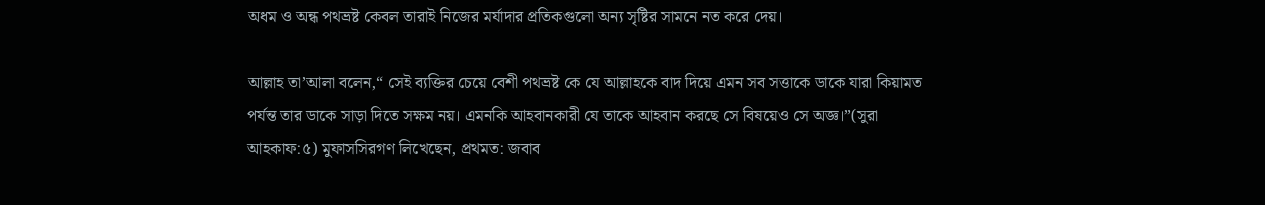অধম ও অন্ধ পথভ্রষ্ট কেবল তারাই নিজের মর্যাদার প্রতিকগুলো অন্য সৃষ্টির সামনে নত করে দেয়।

আল্লাহ তা’আলা বলেন,“ সেই ব্যক্তির চেয়ে বেশী পথভ্রষ্ট কে যে আল্লাহকে বাদ দিয়ে এমন সব সত্তাকে ডাকে যারা কিয়ামত পর্যন্ত তার ডাকে সাড়া দিতে সক্ষম নয়। এমনকি আহবানকারী যে তাকে আহবান করছে সে বিষয়েও সে অজ্ঞ।”(সুরা আহকাফ:৫) মুফাসসিরগণ লিখেছেন, প্রথমত: জবাব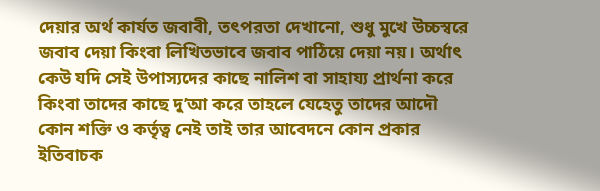দেয়ার অর্থ কার্যত জবাবী, তৎপরতা দেখানো, শুধু মুখে উচ্চস্বরে জবাব দেয়া কিংবা লিখিতভাবে জবাব পাঠিয়ে দেয়া নয়। অর্থাৎ কেউ যদি সেই উপাস্যদের কাছে নালিশ বা সাহায্য প্রার্থনা করে কিংবা তাদের কাছে দু’আ করে তাহলে যেহেতু তাদের আদৌ কোন শক্তি ও কর্তৃত্ব নেই তাই তার আবেদনে কোন প্রকার ইতিবাচক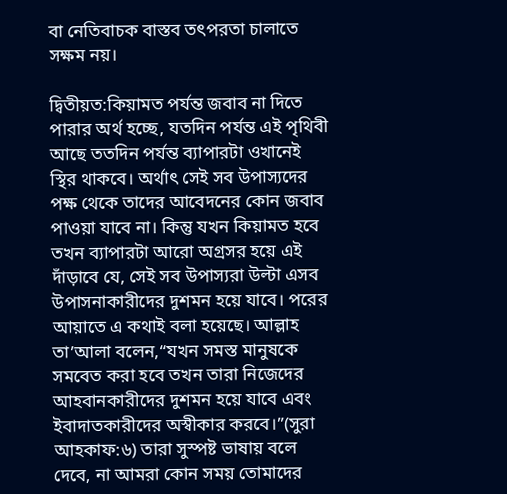বা নেতিবাচক বাস্তব তৎপরতা চালাতে সক্ষম নয়।

দ্বিতীয়ত:কিয়ামত পর্যন্ত জবাব না দিতে পারার অর্থ হচ্ছে, যতদিন পর্যন্ত এই পৃথিবী আছে ততদিন পর্যন্ত ব্যাপারটা ওখানেই স্থির থাকবে। অর্থাৎ সেই সব উপাস্যদের পক্ষ থেকে তাদের আবেদনের কোন জবাব পাওয়া যাবে না। কিন্তু যখন কিয়ামত হবে তখন ব্যাপারটা আরো অগ্রসর হয়ে এই দাঁড়াবে যে, সেই সব উপাস্যরা উল্টা এসব উপাসনাকারীদের দুশমন হয়ে যাবে। পরের আয়াতে এ কথাই বলা হয়েছে। আল্লাহ তা’আলা বলেন,“যখন সমস্ত মানুষকে সমবেত করা হবে তখন তারা নিজেদের আহবানকারীদের দুশমন হয়ে যাবে এবং ইবাদাতকারীদের অস্বীকার করবে।”(সুরা আহকাফ:৬) তারা সুস্পষ্ট ভাষায় বলে দেবে, না আমরা কোন সময় তোমাদের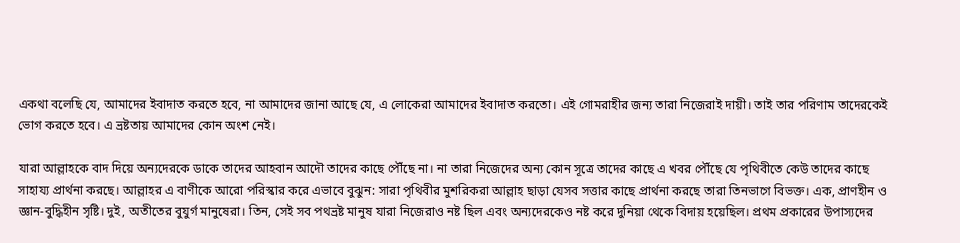একথা বলেছি যে, আমাদের ইবাদাত করতে হবে, না আমাদের জানা আছে যে, এ লোকেরা আমাদের ইবাদাত করতো। এই গোমরাহীর জন্য তারা নিজেরাই দায়ী। তাই তার পরিণাম তাদেরকেই ভোগ করতে হবে। এ ভ্রষ্টতায় আমাদের কোন অংশ নেই।

যারা আল্লাহকে বাদ দিয়ে অন্যদেরকে ডাকে তাদের আহবান আদৌ তাদের কাছে পৌঁছে না। না তারা নিজেদের অন্য কোন সূত্রে তাদের কাছে এ খবর পৌঁছে যে পৃথিবীতে কেউ তাদের কাছে সাহায্য প্রার্থনা করছে। আল্লাহর এ বাণীকে আরো পরিস্কার করে এভাবে বুঝুন: সারা পৃথিবীর মুশরিকরা আল্লাহ ছাড়া যেসব সত্তার কাছে প্রার্থনা করছে তারা তিনভাগে বিভক্ত। এক, প্রাণহীন ও জ্ঞান-বুদ্ধিহীন সৃষ্টি। দুই, অতীতের বুযুর্গ মানুষেরা। তিন, সেই সব পথভ্রষ্ট মানুষ যারা নিজেরাও নষ্ট ছিল এবং অন্যদেরকেও নষ্ট করে দুনিয়া থেকে বিদায় হয়েছিল। প্রথম প্রকারের উপাস্যদের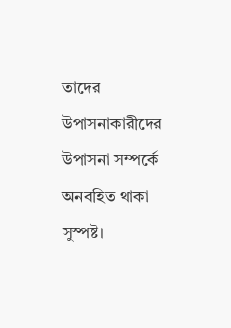তাদের উপাসনাকারীদের উপাসনা সম্পর্কে অনবহিত থাকা সুস্পষ্ট।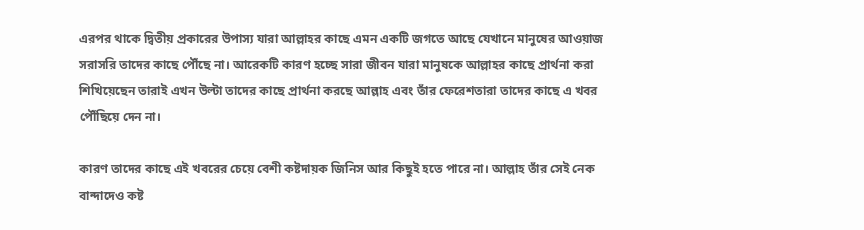এরপর থাকে দ্বিতীয় প্রকারের উপাস্য যারা আল্লাহর কাছে এমন একটি জগতে আছে যেখানে মানুষের আওয়াজ সরাসরি তাদের কাছে পৌঁছে না। আরেকটি কারণ হচ্ছে সারা জীবন যারা মানুষকে আল্লাহর কাছে প্রার্থনা করা শিখিয়েছেন তারাই এখন উল্টা তাদের কাছে প্রার্থনা করছে আল্লাহ এবং তাঁর ফেরেশতারা তাদের কাছে এ খবর পৌঁছিয়ে দেন না।

কারণ তাদের কাছে এই খবরের চেয়ে বেশী কষ্টদায়ক জিনিস আর কিছুই হতে পারে না। আল্লাহ তাঁর সেই নেক বান্দাদেও কষ্ট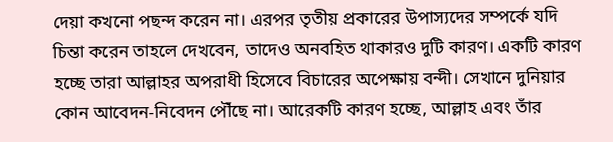দেয়া কখনো পছন্দ করেন না। এরপর তৃতীয় প্রকারের উপাস্যদের সম্পর্কে যদি চিন্তা করেন তাহলে দেখবেন, তাদেও অনবহিত থাকারও দুটি কারণ। একটি কারণ হচ্ছে তারা আল্লাহর অপরাধী হিসেবে বিচারের অপেক্ষায় বন্দী। সেখানে দুনিয়ার কোন আবেদন-নিবেদন পৌঁছে না। আরেকটি কারণ হচ্ছে, আল্লাহ এবং তাঁর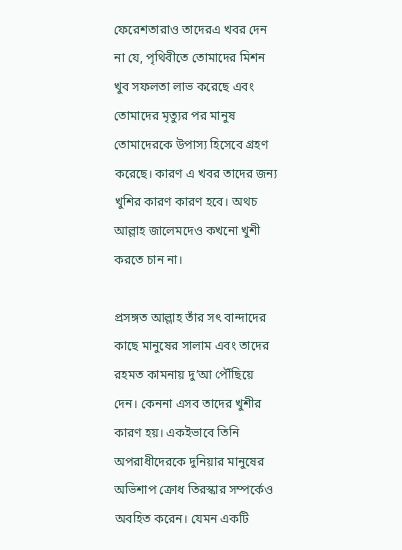ফেরেশতারাও তাদেরএ খবর দেন না যে, পৃথিবীতে তোমাদের মিশন খুব সফলতা লাভ করেছে এবং তোমাদের মৃত্যুর পর মানুষ তোমাদেরকে উপাস্য হিসেবে গ্রহণ করেছে। কারণ এ খবর তাদের জন্য খুশির কারণ কারণ হবে। অথচ আল্লাহ জালেমদেও কখনো খুশী করতে চান না।

প্রসঙ্গত আল্লাহ তাঁর সৎ বান্দাদের কাছে মানুষের সালাম এবং তাদের রহমত কামনায় দু’আ পৌঁছিয়ে দেন। কেননা এসব তাদের খুশীর কারণ হয়। একইভাবে তিনি অপরাধীদেরকে দুনিয়ার মানুষের অভিশাপ ক্রোধ তিরস্কার সম্পর্কেও অবহিত করেন। যেমন একটি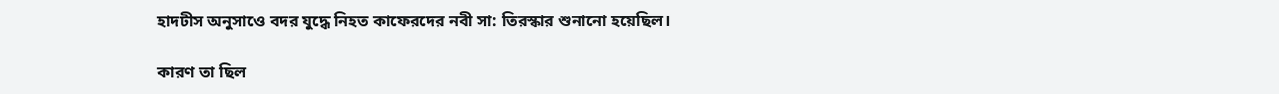হাদঢীস অনুসাওে বদর যুদ্ধে নিহত কাফেরদের নবী সা: তিরস্কার শুনানো হয়েছিল।

কারণ তা ছিল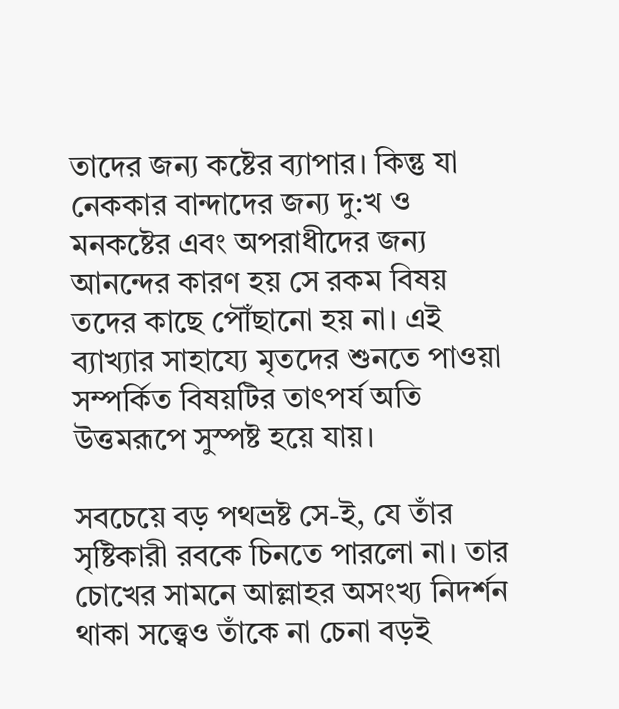তাদের জন্য কষ্টের ব্যাপার। কিন্তু যা নেককার বান্দাদের জন্য দু:খ ও মনকষ্টের এবং অপরাধীদের জন্য আনন্দের কারণ হয় সে রকম বিষয় তদের কাছে পৌঁছানো হয় না। এই ব্যাখ্যার সাহায্যে মৃতদের শুনতে পাওয়া সম্পর্কিত বিষয়টির তাৎপর্য অতি উত্তমরূপে সুস্পষ্ট হয়ে যায়।

সবচেয়ে বড় পথভ্রষ্ট সে-ই, যে তাঁর সৃষ্টিকারী রবকে চিনতে পারলো না। তার চোখের সামনে আল্লাহর অসংখ্য নিদর্শন থাকা সত্ত্বেও তাঁকে না চেনা বড়ই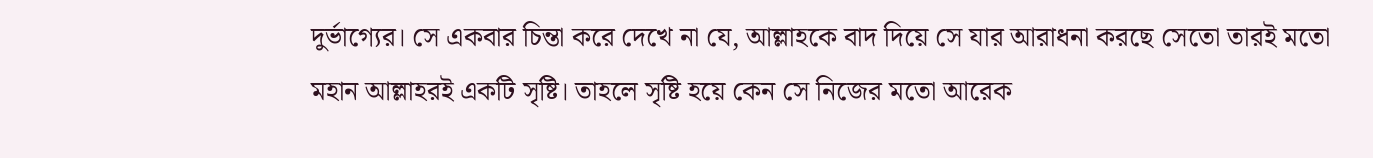দুর্ভাগ্যের। সে একবার চিন্তা করে দেখে না যে, আল্লাহকে বাদ দিয়ে সে যার আরাধনা করছে সেতো তারই মতো মহান আল্লাহরই একটি সৃষ্টি। তাহলে সৃষ্টি হয়ে কেন সে নিজের মতো আরেক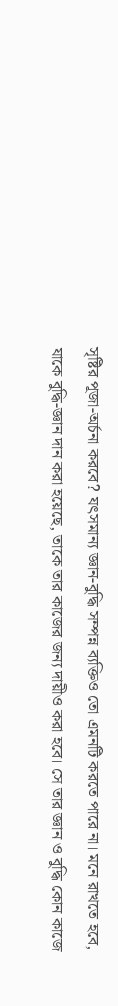সৃষ্টির পূজা-অর্চনা করবে? যৎসমান্য জ্ঞান-বুদ্ধি সম্পন্ন ব্যক্তিও তো এমনটি করতে পারে না। মনে রাখতে হবে, যাকে বুদ্ধি-জ্ঞান দান করা হয়েছে, তাকে তার কাজের জন্য দায়ীও করা হবে। সে তার জ্ঞান ও বুদ্ধি কোন কাজে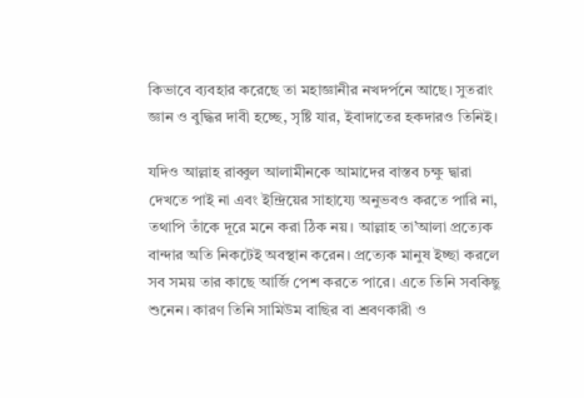কিভাবে ব্যবহার করেছে তা মহাজ্ঞানীর নখদর্পনে আছে। সুতরাং জ্ঞান ও বুদ্ধির দাবী হচ্ছে, সৃষ্টি যার, ইবাদাতের হকদারও তিনিই।

যদিও আল্লাহ রাব্বুল আলামীনকে আমাদের বাস্তব চক্ষু দ্বারা দেখতে পাই না এবং ইন্দ্রিয়ের সাহায্যে অনুভবও করতে পারি না, তথাপি তাঁকে দূরে মনে করা ঠিক নয়। আল্লাহ তা’আলা প্রত্যেক বান্দার অতি নিকটেই অবস্থান করেন। প্রত্যেক মানুষ ইচ্ছা করলে সব সময় তার কাছে আর্জি পেশ করতে পারে। এতে তিনি সবকিছু শুনেন। কারণ তিনি সামিউম বাছির বা শ্রবণকারী ও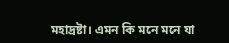মহাদ্রষ্টা। এমন কি মনে মনে যা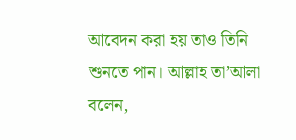আবেদন করা হয় তাও তিনি শুনতে পান। আল্লাহ তা’আলা বলেন,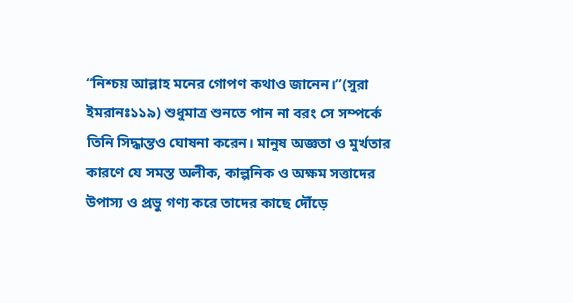“নিশ্চয় আল্লাহ মনের গোপণ কথাও জানেন।”(সুরা ইমরানঃ১১৯) শুধুমাত্র শুনতে পান না বরং সে সম্পর্কে তিনি সিদ্ধান্তও ঘোষনা করেন। মানুষ অজ্ঞতা ও মুর্খতার কারণে যে সমস্ত অলীক, কাল্পনিক ও অক্ষম সত্তাদের উপাস্য ও প্রভু গণ্য করে তাদের কাছে দৌঁড়ে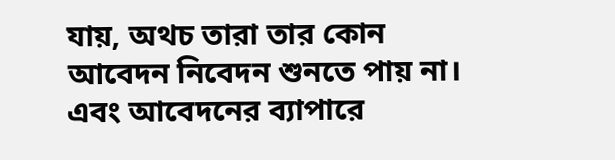যায়, অথচ তারা তার কোন আবেদন নিবেদন শুনতে পায় না। এবং আবেদনের ব্যাপারে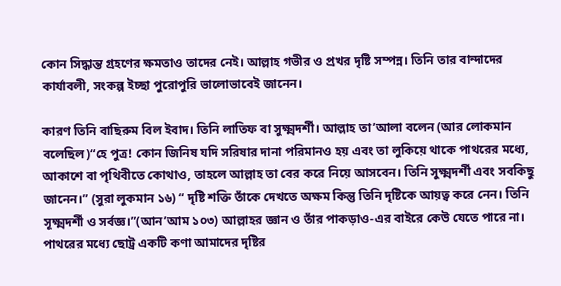কোন সিদ্ধান্ত গ্রহণের ক্ষমতাও তাদের নেই। আল্লাহ গভীর ও প্রখর দৃষ্টি সম্পন্ন। তিনি তার বান্দাদের কার্যাবলী, সংকল্প ইচ্ছা পুরোপুরি ভালোভাবেই জানেন।

কারণ তিনি বাছিরুম বিল ইবাদ। তিনি লাতিফ বা সুক্ষ্মদর্শী। আল্লাহ তা’আলা বলেন (আর লোকমান বলেছিল)“হে পুত্র! কোন জিনিষ যদি সরিষার দানা পরিমানও হয় এবং তা লুকিয়ে থাকে পাথরের মধ্যে, আকাশে বা পৃথিবীতে কোথাও, তাহলে আল্লাহ তা বের করে নিয়ে আসবেন। তিনি সুক্ষ্মদর্শী এবং সবকিছু জানেন।” (সুরা লুকমান ১৬) “ দৃষ্টি শক্তি তাঁকে দেখতে অক্ষম কিন্তু তিনি দৃষ্টিকে আয়ত্ব করে নেন। তিনি সূক্ষ্মদর্শী ও সর্বজ্ঞ।”(আন’আম ১০৩) আল্লাহর জ্ঞান ও তাঁর পাকড়াও-এর বাইরে কেউ যেতে পারে না। পাথরের মধ্যে ছোট্র একটি কণা আমাদের দৃষ্টির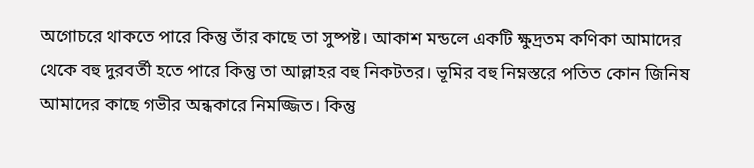অগোচরে থাকতে পারে কিন্তু তাঁর কাছে তা সুষ্পষ্ট। আকাশ মন্ডলে একটি ক্ষুদ্রতম কণিকা আমাদের থেকে বহু দুরবর্তী হতে পারে কিন্তু তা আল্লাহর বহু নিকটতর। ভূমির বহু নিম্নস্তরে পতিত কোন জিনিষ আমাদের কাছে গভীর অন্ধকারে নিমজ্জিত। কিন্তু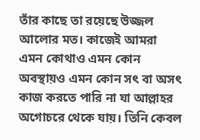তাঁর কাছে তা রয়েছে উজ্জল আলোর মত। কাজেই আমরা এমন কোথাও এমন কোন অবস্থায়ও এমন কোন সৎ বা অসৎ কাজ করতে পারি না যা আল্লাহর অগোচরে থেকে যায়। তিনি কেবল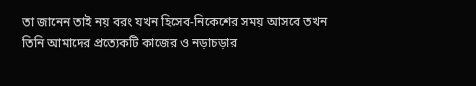তা জানেন তাই নয় বরং যখন হিসেব-নিকেশের সময় আসবে তখন তিনি আমাদের প্রত্যেকটি কাজের ও নড়াচড়ার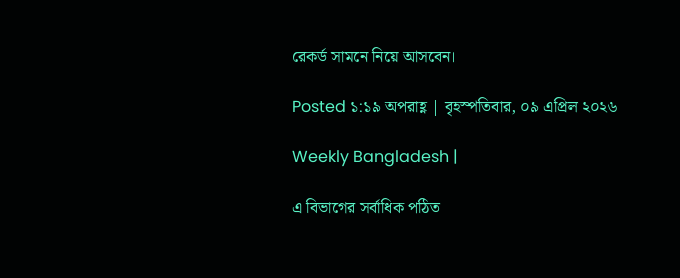রেকর্ড সামনে নিয়ে আসবেন।

Posted ১:১৯ অপরাহ্ণ | বৃহস্পতিবার, ০৯ এপ্রিল ২০২৬

Weekly Bangladesh |

এ বিভাগের সর্বাধিক পঠিত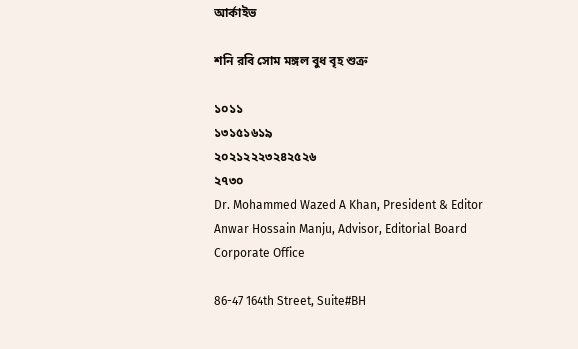আর্কাইভ

শনি রবি সোম মঙ্গল বুধ বৃহ শুক্র

১০১১
১৩১৫১৬১৯
২০২১২২২৩২৪২৫২৬
২৭৩০
Dr. Mohammed Wazed A Khan, President & Editor
Anwar Hossain Manju, Advisor, Editorial Board
Corporate Office

86-47 164th Street, Suite#BH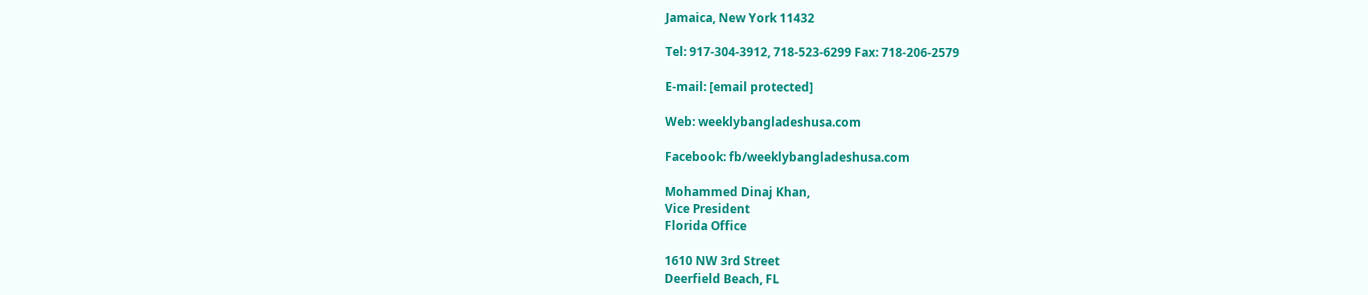Jamaica, New York 11432

Tel: 917-304-3912, 718-523-6299 Fax: 718-206-2579

E-mail: [email protected]

Web: weeklybangladeshusa.com

Facebook: fb/weeklybangladeshusa.com

Mohammed Dinaj Khan,
Vice President
Florida Office

1610 NW 3rd Street
Deerfield Beach, FL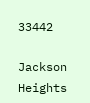33442

Jackson Heights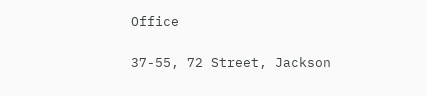Office

37-55, 72 Street, Jackson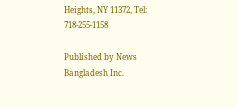Heights, NY 11372, Tel: 718-255-1158

Published by News Bangladesh Inc.